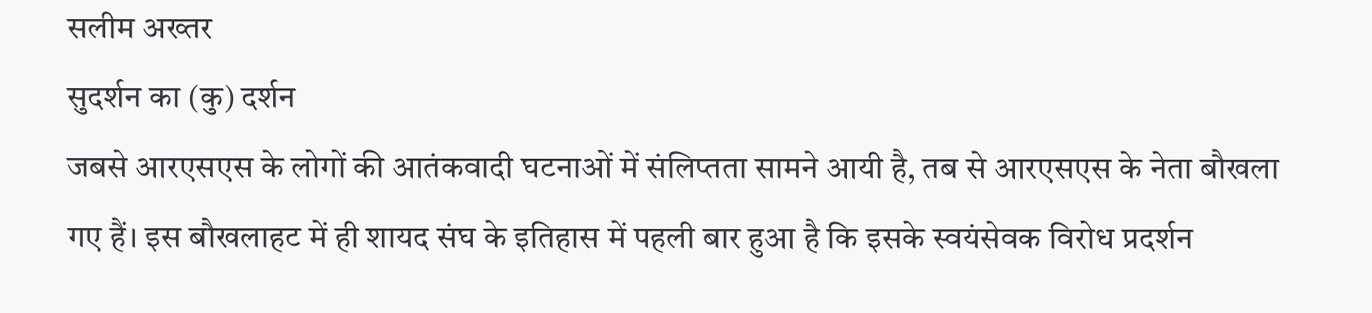सलीम अख्तर
सुदर्शन का (कु) दर्शन
जबसे आरएसएस के लोगों की आतंकवादी घटनाओं में संलिप्तता सामने आयी है, तब से आरएसएस के नेता बौखला गए हैं। इस बौखलाहट में ही शायद संघ के इतिहास में पहली बार हुआ है कि इसके स्वयंसेवक विरोध प्रदर्शन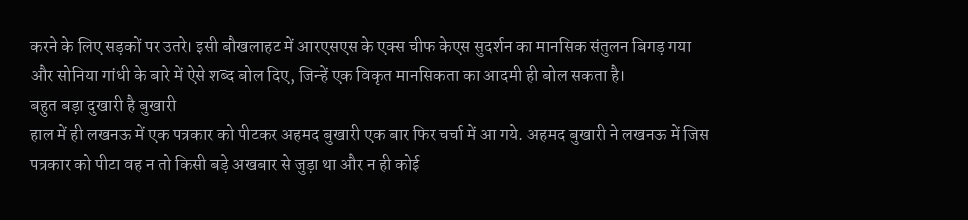करने के लिए सड़कों पर उतरे। इसी बौखलाहट में आरएसएस के एक्स चीफ केएस सुदर्शन का मानसिक संतुलन बिगड़ गया और सोनिया गांधी के बारे में ऐसे शब्द बोल दिए, जिन्हें एक विकृत मानसिकता का आदमी ही बोल सकता है।
बहुत बड़ा दुखारी है बुखारी
हाल में ही लखनऊ में एक पत्रकार को पीटकर अहमद बुखारी एक बार फिर चर्चा में आ गये. अहमद बुखारी ने लखनऊ में जिस पत्रकार को पीटा वह न तो किसी बड़े अखबार से जुड़ा था और न ही कोई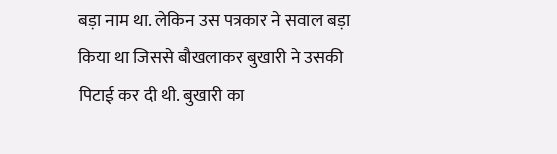बड़ा नाम था. लेकिन उस पत्रकार ने सवाल बड़ा किया था जिससे बौखलाकर बुखारी ने उसकी पिटाई कर दी थी. बुखारी का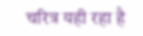चरित्र यही रहा है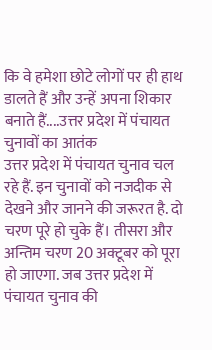कि वे हमेशा छोटे लोगों पर ही हाथ डालते हैं और उन्हें अपना शिकार बनाते हैं....उत्तर प्रदेश में पंचायत चुनावों का आतंक
उत्तर प्रदेश में पंचायत चुनाव चल रहे हैं. इन चुनावों को नजदीक से देखने और जानने की जरूरत है. दो चरण पूरे हो चुके हैं। तीसरा और अन्तिम चरण 20 अक्टूबर को पूरा हो जाएगा. जब उत्तर प्रदेश में पंचायत चुनाव की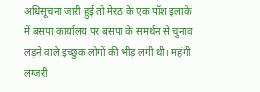अधिसूचना जारी हुई तो मेरठ के एक पॉश इलाके में बसपा कार्यालय पर बसपा के समर्थन से चुनाव लड़ने वाले इच्छुक लोगों की भीड़ लगी थी। महंगी लग्जरी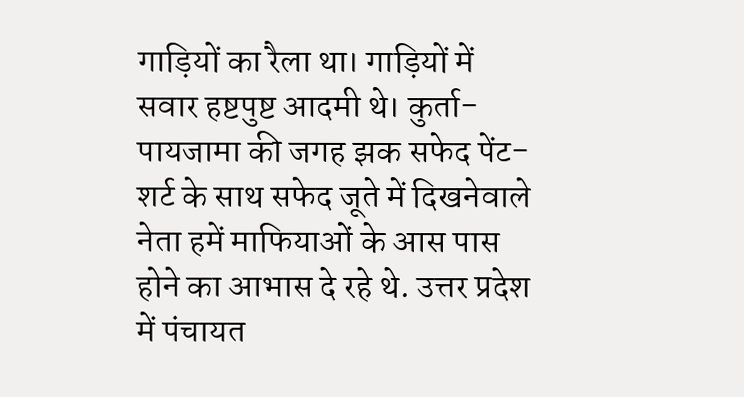गाड़ियों का रैला था। गाड़ियों में सवार हष्टपुष्ट आदमी थे। कुर्ता-पायजामा की जगह झक सफेद पेंट-शर्ट के साथ सफेद जूते में दिखनेवाले नेता हमें माफियाओं के आस पास होने का आभास दे रहे थे. उत्तर प्रदेश में पंचायत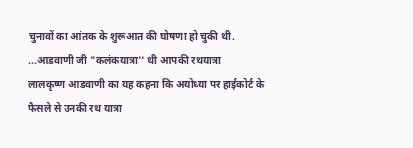चुनावों का आंतक के शुरूआत की घोषणा हो चुकी थी. ...आडवाणी जी "कलंकयात्रा'' थी आपकी रथयात्रा
लालकृष्ण आडवाणी का यह कहना कि अयोध्या पर हाईकोर्ट के फैसले से उनकी रथ यात्रा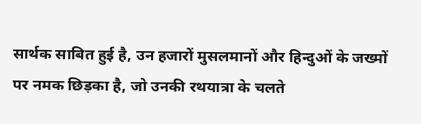सार्थक साबित हुई है, उन हजारों मुसलमानों और हिन्दुओं के जख्मों पर नमक छिड़का है, जो उनकी रथयात्रा के चलते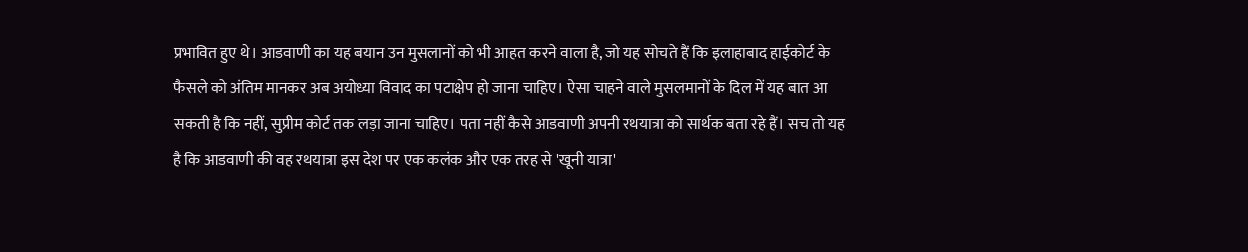प्रभावित हुए थे। आडवाणी का यह बयान उन मुसलानों को भी आहत करने वाला है, जो यह सोचते हैं कि इलाहाबाद हाईकोर्ट के फैसले को अंतिम मानकर अब अयोध्या विवाद का पटाक्षेप हो जाना चाहिए। ऐसा चाहने वाले मुसलमानों के दिल में यह बात आ सकती है कि नहीं, सुप्रीम कोर्ट तक लड़ा जाना चाहिए। पता नहीं कैसे आडवाणी अपनी रथयात्रा को सार्थक बता रहे हैं। सच तो यह है कि आडवाणी की वह रथयात्रा इस देश पर एक कलंक और एक तरह से 'खूनी यात्रा'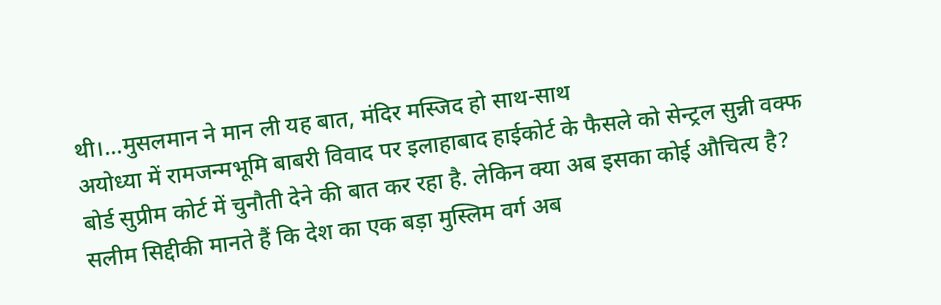थी।...मुसलमान ने मान ली यह बात, मंदिर मस्जिद हो साथ-साथ
अयोध्या में रामजन्मभूमि बाबरी विवाद पर इलाहाबाद हाईकोर्ट के फैसले को सेन्ट्रल सुन्नी वक्फ बोर्ड सुप्रीम कोर्ट में चुनौती देने की बात कर रहा है. लेकिन क्या अब इसका कोई औचित्य है? सलीम सिद्दीकी मानते हैं कि देश का एक बड़ा मुस्लिम वर्ग अब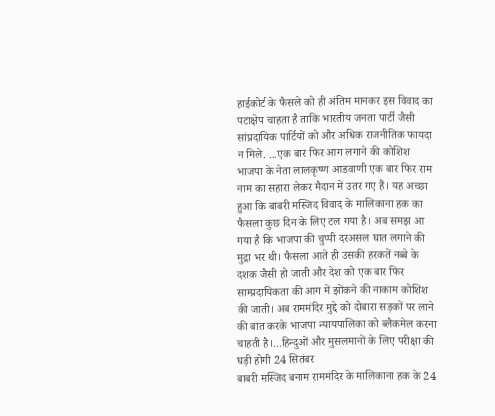हाईकोर्ट के फैसले को ही अंतिम मानकर इस विवाद का पटाक्षेप चाहता है ताकि भारतीय जनता पार्टी जैसी सांप्रदायिक पार्टियों को और अधिक राजनीतिक फायदा न मिले. ...एक बार फिर आग लगाने की कोशिश
भाजपा के नेता लालकृष्ण आडवाणी एक बार फिर राम नाम का सहारा लेकर मैदान में उतर गए हैं। यह अच्छा हुआ कि बाबरी मस्जिद विवाद के मालिकाना हक का फैसला कुछ दिन के लिए टल गया है। अब समझ आ गया है कि भाजपा की चुप्पी दरअसल घात लगाने की मुद्रा भर थी। फैसला आते ही उसकी हरकतें नब्बे के दशक जैसी हो जाती और देश को एक बार फिर साम्प्रदायिकता की आग में झोंकने की नाकाम कोशिश की जाती। अब राममंदिर मुद्दे को दोबारा सड़कों पर लाने की बात करके भाजपा न्यायपालिका को ब्लैकमेल करना चाहती है।...हिन्दुओं और मुसलमानों के लिए परीक्षा की घड़ी होगी 24 सितंबर
बाबरी मस्जिद बनाम राममंदिर के मालिकाना हक के 24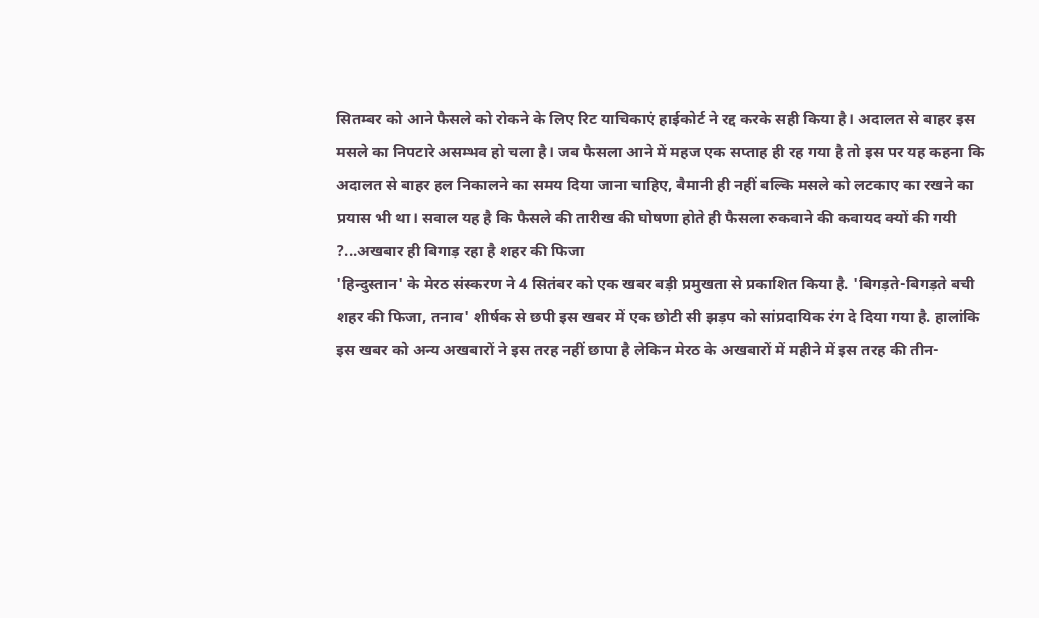सितम्बर को आने फैसले को रोकने के लिए रिट याचिकाएं हाईकोर्ट ने रद्द करके सही किया है। अदालत से बाहर इस मसले का निपटारे असम्भव हो चला है। जब फैसला आने में महज एक सप्ताह ही रह गया है तो इस पर यह कहना कि अदालत से बाहर हल निकालने का समय दिया जाना चाहिए, बैमानी ही नहीं बल्कि मसले को लटकाए का रखने का प्रयास भी था। सवाल यह है कि फैसले की तारीख की घोषणा होते ही फैसला रुकवाने की कवायद क्यों की गयी ?...अखबार ही बिगाड़ रहा है शहर की फिजा
'हिन्दुस्तान' के मेरठ संस्करण ने 4 सितंबर को एक खबर बड़ी प्रमुखता से प्रकाशित किया है. 'बिगड़ते-बिगड़ते बची शहर की फिजा, तनाव' शीर्षक से छपी इस खबर में एक छोटी सी झड़प को सांप्रदायिक रंग दे दिया गया है. हालांकि इस खबर को अन्य अखबारों ने इस तरह नहीं छापा है लेकिन मेरठ के अखबारों में महीने में इस तरह की तीन-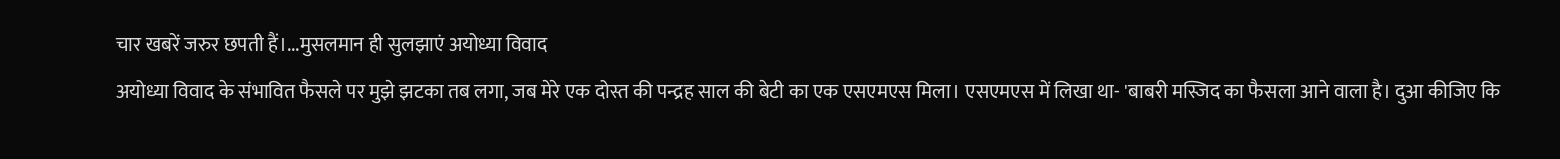चार खबरें जरुर छपती हैं।...मुसलमान ही सुलझाएं अयोध्या विवाद
अयोध्या विवाद के संभावित फैसले पर मुझे झटका तब लगा, जब मेरे एक दोस्त की पन्द्रह साल की बेटी का एक एसएमएस मिला। एसएमएस में लिखा था- 'बाबरी मस्जिद का फैसला आने वाला है। दुआ कीजिए कि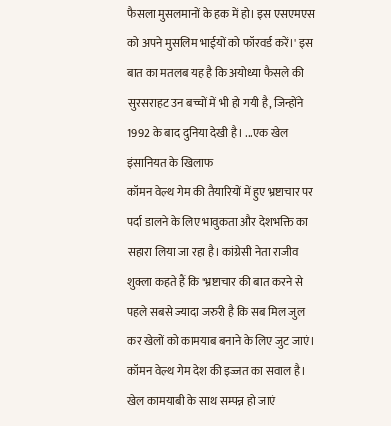फैसला मुसलमानों के हक में हो। इस एसएमएस को अपने मुसलिम भाईयों को फॉरवर्ड करें।' इस बात का मतलब यह है कि अयोध्या फैसले की सुरसराहट उन बच्चों में भी हो गयी है, जिन्होंने 1992 के बाद दुनिया देखी है। ...एक खेल इंसानियत के खिलाफ
कॉमन वेल्थ गेम की तैयारियों में हुए भ्रष्टाचार पर पर्दा डालने के लिए भावुकता और देशभक्ति का सहारा लिया जा रहा है। कांग्रेसी नेता राजीव शुक्ला कहते हैं कि 'भ्रष्टाचार की बात करने से पहले सबसे ज्यादा जरुरी है कि सब मिल जुल कर खेलों को कामयाब बनाने के लिए जुट जाएं। कॉमन वेल्थ गेम देश की इज्जत का सवाल है। खेल कामयाबी के साथ सम्पन्न हो जाएं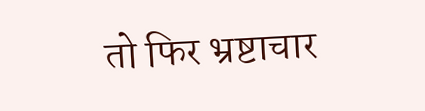तो फिर भ्रष्टाचार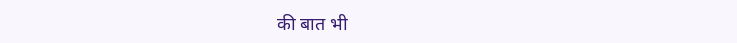की बात भी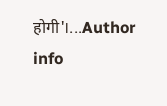होगी'।...Author info